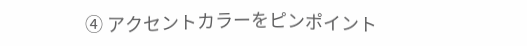④ アクセントカラーをピンポイント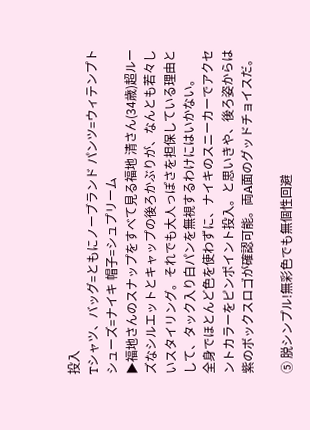投入
Tシャツ、バッグ=ともにノーブランド パンツ=ウィテンプト シューズ=ナイキ 帽子=シュプリーム
▶福地さんのスナップをすべて見る福地 清さん(34歳)超ルーズなシルエットとキャップの後ろかぶりが、なんとも若々しいスタイリング。それでも大人っぽさを担保している理由として、タック入り白パンを無視するわけにはいかない。
全身でほとんど色を使わずに、ナイキのスニーカーでアクセントカラーをピンポイント投入。と思いきや、後ろ姿からは紫のボックスロゴが確認可能。両A面のグッドチョイスだ。

⑤ 脱シンプル!無彩色でも無個性回避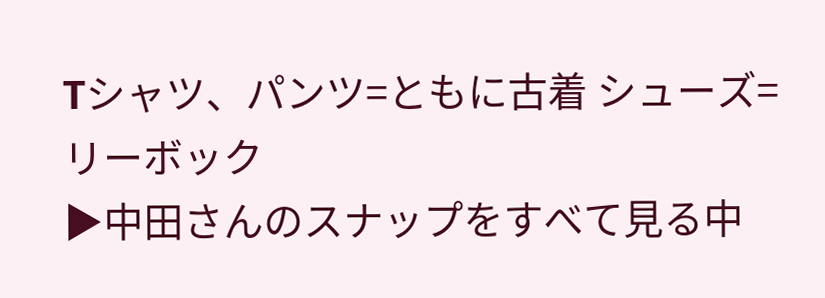Tシャツ、パンツ=ともに古着 シューズ=リーボック
▶中田さんのスナップをすべて見る中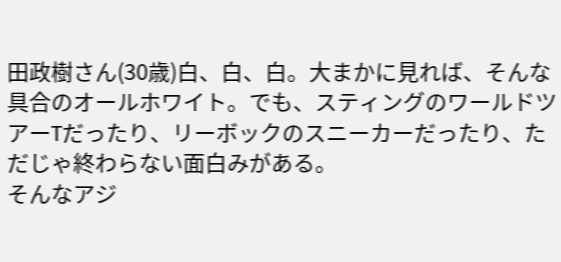田政樹さん(30歳)白、白、白。大まかに見れば、そんな具合のオールホワイト。でも、スティングのワールドツアーTだったり、リーボックのスニーカーだったり、ただじゃ終わらない面白みがある。
そんなアジ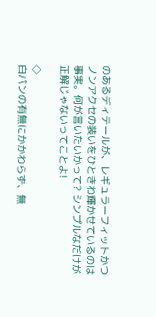のあるディテールが、レギュラーフィットかつノンアクセの装いをひときわ輝かせているのは事実。何が言いたいかって? シンプルなだけが正解じゃないってことよ!

◇
白パンの有無にかかわらず、無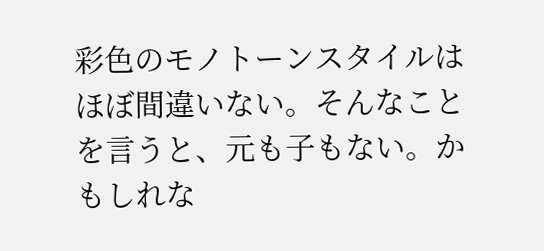彩色のモノトーンスタイルはほぼ間違いない。そんなことを言うと、元も子もない。かもしれな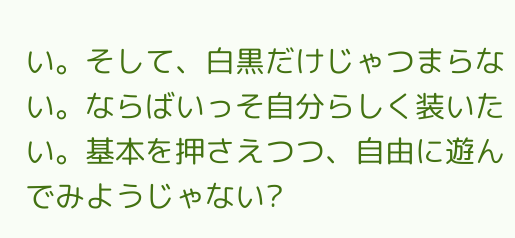い。そして、白黒だけじゃつまらない。ならばいっそ自分らしく装いたい。基本を押さえつつ、自由に遊んでみようじゃない?